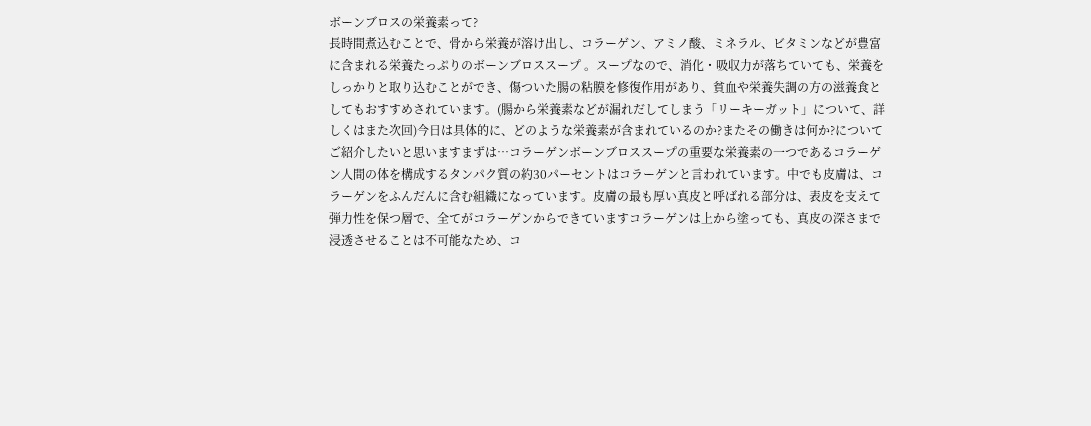ボーンブロスの栄養素って?
長時間煮込むことで、骨から栄養が溶け出し、コラーゲン、アミノ酸、ミネラル、ビタミンなどが豊富に含まれる栄養たっぷりのボーンブロススープ 。スープなので、消化・吸収力が落ちていても、栄養をしっかりと取り込むことができ、傷ついた腸の粘膜を修復作用があり、貧血や栄養失調の方の滋養食としてもおすすめされています。(腸から栄養素などが漏れだしてしまう「リーキーガット」について、詳しくはまた次回)今日は具体的に、どのような栄養素が含まれているのか?またその働きは何か?についてご紹介したいと思いますまずは…コラーゲンボーンブロススープの重要な栄養素の一つであるコラーゲン人間の体を構成するタンパク質の約30パーセントはコラーゲンと言われています。中でも皮膚は、コラーゲンをふんだんに含む組織になっています。皮膚の最も厚い真皮と呼ばれる部分は、表皮を支えて弾力性を保つ層で、全てがコラーゲンからできていますコラーゲンは上から塗っても、真皮の深さまで浸透させることは不可能なため、コ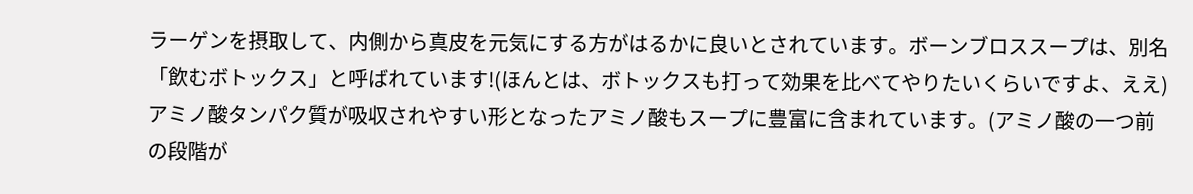ラーゲンを摂取して、内側から真皮を元気にする方がはるかに良いとされています。ボーンブロススープは、別名「飲むボトックス」と呼ばれています!(ほんとは、ボトックスも打って効果を比べてやりたいくらいですよ、ええ) アミノ酸タンパク質が吸収されやすい形となったアミノ酸もスープに豊富に含まれています。(アミノ酸の一つ前の段階が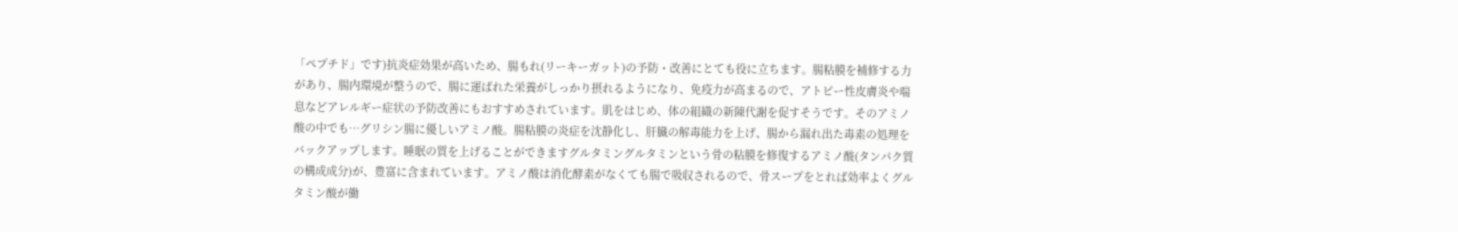「ペプチド」です)抗炎症効果が高いため、腸もれ(リーキーガット)の予防・改善にとても役に立ちます。腸粘膜を補修する力があり、腸内環境が整うので、腸に運ばれた栄養がしっかり摂れるようになり、免疫力が高まるので、アトピー性皮膚炎や喘息などアレルギー症状の予防改善にもおすすめされています。肌をはじめ、体の組織の新陳代謝を促すそうです。そのアミノ酸の中でも…グリシン腸に優しいアミノ酸。腸粘膜の炎症を沈静化し、肝臓の解毒能力を上げ、腸から漏れ出た毒素の処理をバックアップします。睡眠の質を上げることができますグルタミングルタミンという骨の粘膜を修復するアミノ酸(タンパク質の構成成分)が、豊富に含まれています。アミノ酸は消化酵素がなくても腸で吸収されるので、骨スープをとれば効率よくグルタミン酸が働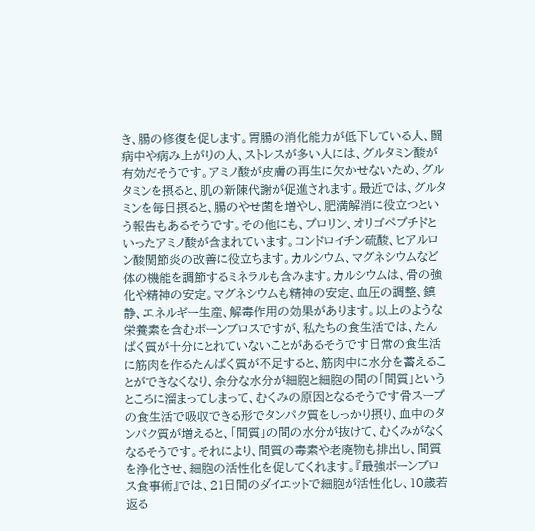き、腸の修復を促します。胃腸の消化能力が低下している人、闘病中や病み上がりの人、ストレスが多い人には、グルタミン酸が有効だそうです。アミノ酸が皮膚の再生に欠かせないため、グルタミンを摂ると、肌の新陳代謝が促進されます。最近では、グルタミンを毎日摂ると、腸のやせ菌を増やし、肥満解消に役立つという報告もあるそうです。その他にも、プロリン、オリゴペプチドといったアミノ酸が含まれています。コンドロイチン硫酸、ヒアルロン酸関節炎の改善に役立ちます。カルシウム、マグネシウムなど体の機能を調節するミネラルも含みます。カルシウムは、骨の強化や精神の安定。マグネシウムも精神の安定、血圧の調整、鎮静、エネルギー生産、解毒作用の効果があります。以上のような栄養素を含むボーンブロスですが、私たちの食生活では、たんぱく質が十分にとれていないことがあるそうです日常の食生活に筋肉を作るたんぱく質が不足すると、筋肉中に水分を蓄えることができなくなり、余分な水分が細胞と細胞の間の「間質」というところに溜まってしまって、むくみの原因となるそうです骨スープの食生活で吸収できる形でタンパク質をしっかり摂り、血中のタンパク質が増えると、「間質」の間の水分が抜けて、むくみがなくなるそうです。それにより、間質の毒素や老廃物も排出し、間質を浄化させ、細胞の活性化を促してくれます。『最強ボーンブロス食事術』では、21日間のダイエットで細胞が活性化し、10歳若返る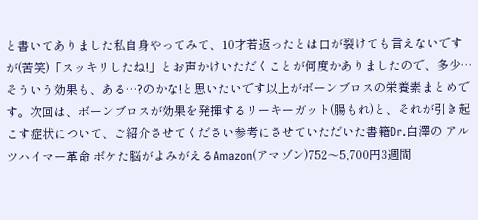と書いてありました私自身やってみて、10才若返ったとは口が裂けても言えないですが(苦笑)「スッキリしたね!」とお声かけいただくことが何度かありましたので、多少…そういう効果も、ある…?のかな!と思いたいです以上がボーンブロスの栄養素まとめです。次回は、ボーンブロスが効果を発揮するリーキーガット(腸もれ)と、それが引き起こす症状について、ご紹介させてください参考にさせていただいた書籍Dr.白澤の アルツハイマー革命 ボケた脳がよみがえるAmazon(アマゾン)752〜5,700円3週間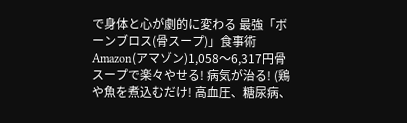で身体と心が劇的に変わる 最強「ボーンブロス(骨スープ)」食事術Amazon(アマゾン)1,058〜6,317円骨スープで楽々やせる! 病気が治る! (鶏や魚を煮込むだけ! 高血圧、糖尿病、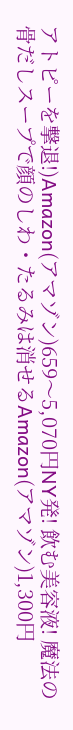アトピーを撃退!)Amazon(アマゾン)659〜5,070円NY発! 飲む美容液! 魔法の骨だしスープで顔のしわ・たるみは消せるAmazon(アマゾン)1,300円